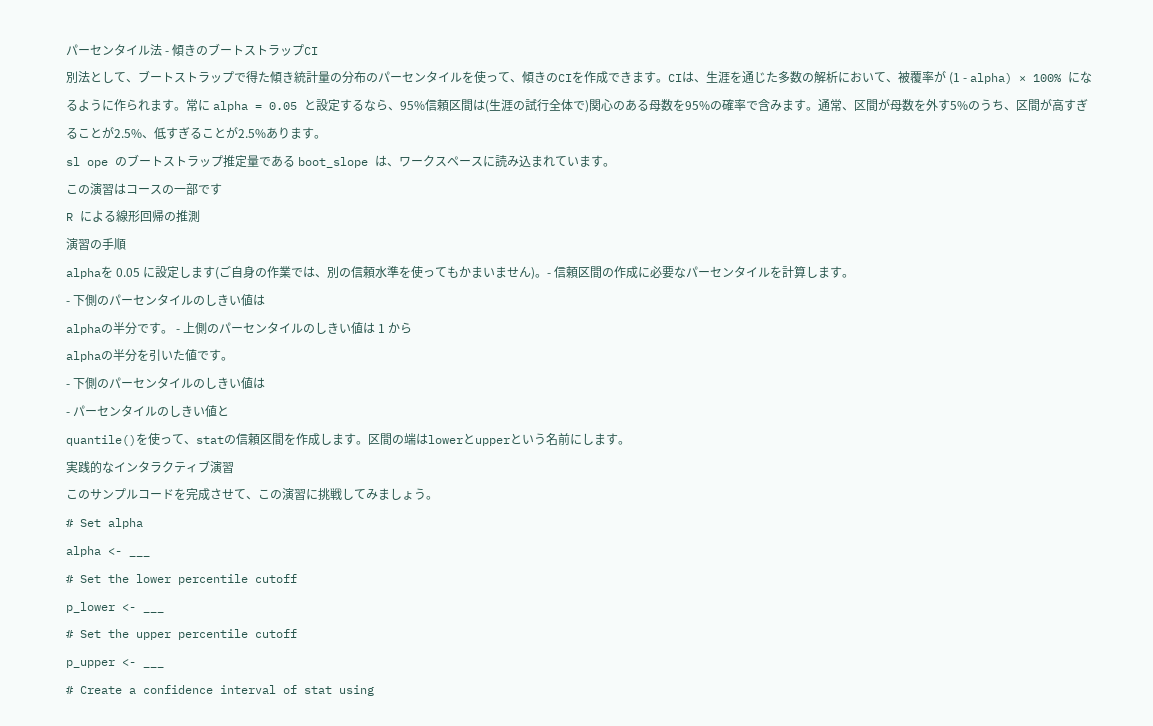パーセンタイル法 - 傾きのブートストラップCI
別法として、ブートストラップで得た傾き統計量の分布のパーセンタイルを使って、傾きのCIを作成できます。CIは、生涯を通じた多数の解析において、被覆率が (1 - alpha) × 100% になるように作られます。常に alpha = 0.05 と設定するなら、95%信頼区間は(生涯の試行全体で)関心のある母数を95%の確率で含みます。通常、区間が母数を外す5%のうち、区間が高すぎることが2.5%、低すぎることが2.5%あります。
sl ope のブートストラップ推定量である boot_slope は、ワークスペースに読み込まれています。
この演習はコースの一部です
R による線形回帰の推測
演習の手順
alphaを 0.05 に設定します(ご自身の作業では、別の信頼水準を使ってもかまいません)。- 信頼区間の作成に必要なパーセンタイルを計算します。
- 下側のパーセンタイルのしきい値は
alphaの半分です。 - 上側のパーセンタイルのしきい値は 1 から
alphaの半分を引いた値です。
- 下側のパーセンタイルのしきい値は
- パーセンタイルのしきい値と
quantile()を使って、statの信頼区間を作成します。区間の端はlowerとupperという名前にします。
実践的なインタラクティブ演習
このサンプルコードを完成させて、この演習に挑戦してみましょう。
# Set alpha
alpha <- ___
# Set the lower percentile cutoff
p_lower <- ___
# Set the upper percentile cutoff
p_upper <- ___
# Create a confidence interval of stat using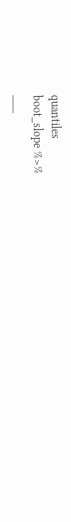quantiles
boot_slope %>%
___